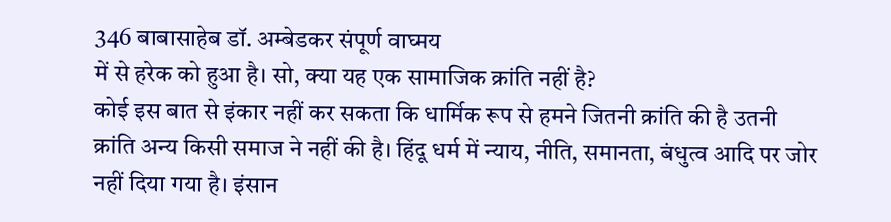346 बाबासाहेब डॉ. अम्बेडकर संपूर्ण वाघ्मय
में से हरेक को हुआ है। सो, क्या यह एक सामाजिक क्रांति नहीं है?
कोई इस बात से इंकार नहीं कर सकता कि धार्मिक रूप से हमने जितनी क्रांति की है उतनी क्रांति अन्य किसी समाज ने नहीं की है। हिंदू धर्म में न्याय, नीति, समानता, बंधुत्व आदि पर जोर नहीं दिया गया है। इंसान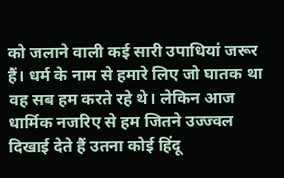को जलाने वाली कई सारी उपाधियां जरूर हैं। धर्म के नाम से हमारे लिए जो घातक था वह सब हम करते रहे थे। लेकिन आज धार्मिक नजरिए से हम जितने उज्ज्वल दिखाई देते हैं उतना कोई हिंदू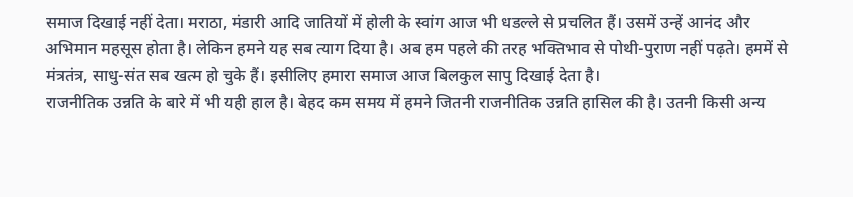समाज दिखाई नहीं देता। मराठा, मंडारी आदि जातियों में होली के स्वांग आज भी धडल्ले से प्रचलित हैं। उसमें उन्हें आनंद और अभिमान महसूस होता है। लेकिन हमने यह सब त्याग दिया है। अब हम पहले की तरह भक्तिभाव से पोथी-पुराण नहीं पढ़ते। हममें से मंत्रतंत्र, साधु-संत सब खत्म हो चुके हैं। इसीलिए हमारा समाज आज बिलकुल सापु दिखाई देता है।
राजनीतिक उन्नति के बारे में भी यही हाल है। बेहद कम समय में हमने जितनी राजनीतिक उन्नति हासिल की है। उतनी किसी अन्य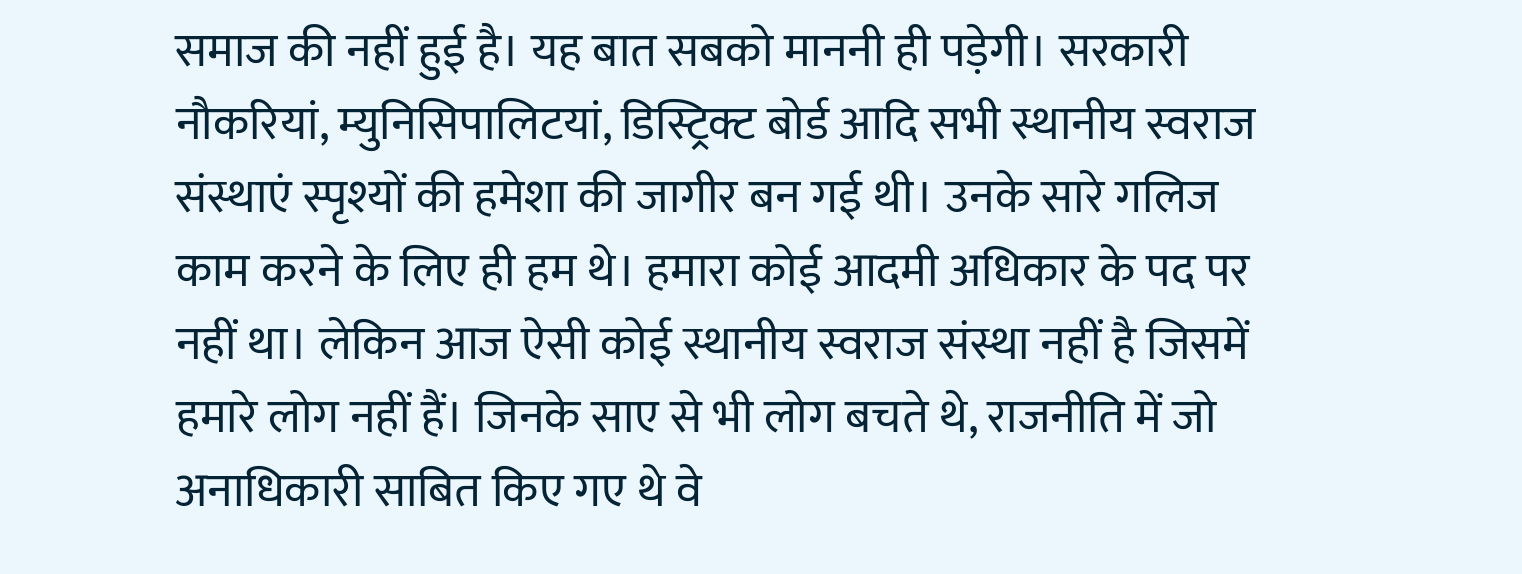समाज की नहीं हुई है। यह बात सबको माननी ही पड़ेगी। सरकारी नौकरियां, म्युनिसिपालिटयां, डिस्ट्रिक्ट बोर्ड आदि सभी स्थानीय स्वराज संस्थाएं स्पृश्यों की हमेशा की जागीर बन गई थी। उनके सारे गलिज काम करने के लिए ही हम थे। हमारा कोई आदमी अधिकार के पद पर नहीं था। लेकिन आज ऐसी कोई स्थानीय स्वराज संस्था नहीं है जिसमें हमारे लोग नहीं हैं। जिनके साए से भी लोग बचते थे, राजनीति में जो अनाधिकारी साबित किए गए थे वे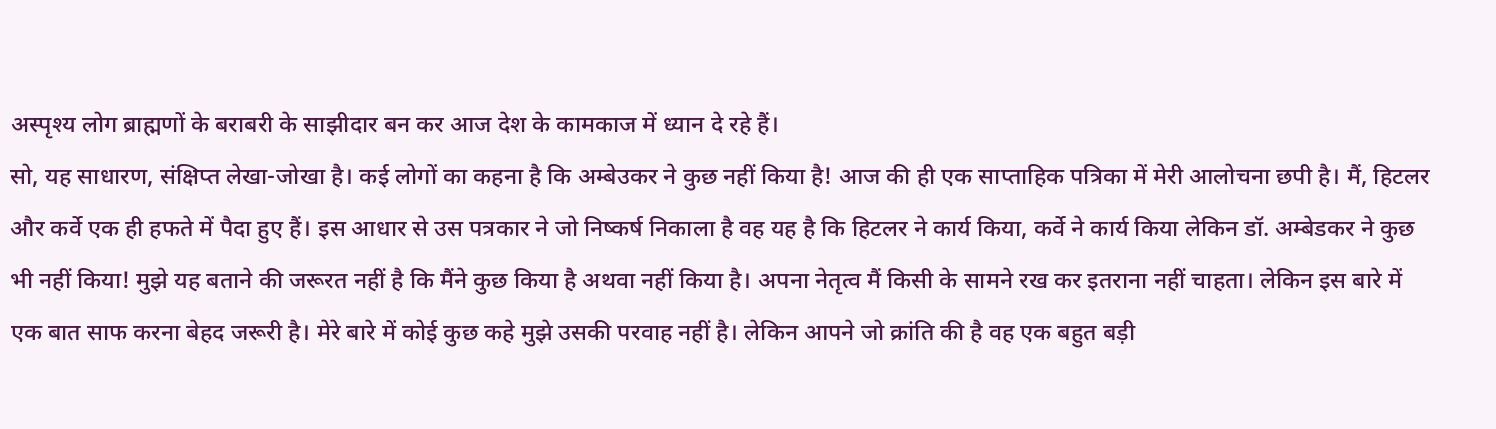अस्पृश्य लोग ब्राह्मणों के बराबरी के साझीदार बन कर आज देश के कामकाज में ध्यान दे रहे हैं।
सो, यह साधारण, संक्षिप्त लेखा-जोखा है। कई लोगों का कहना है कि अम्बेउकर ने कुछ नहीं किया है! आज की ही एक साप्ताहिक पत्रिका में मेरी आलोचना छपी है। मैं, हिटलर और कर्वे एक ही हफते में पैदा हुए हैं। इस आधार से उस पत्रकार ने जो निष्कर्ष निकाला है वह यह है कि हिटलर ने कार्य किया, कर्वे ने कार्य किया लेकिन डॉ. अम्बेडकर ने कुछ भी नहीं किया! मुझे यह बताने की जरूरत नहीं है कि मैंने कुछ किया है अथवा नहीं किया है। अपना नेतृत्व मैं किसी के सामने रख कर इतराना नहीं चाहता। लेकिन इस बारे में एक बात साफ करना बेहद जरूरी है। मेरे बारे में कोई कुछ कहे मुझे उसकी परवाह नहीं है। लेकिन आपने जो क्रांति की है वह एक बहुत बड़ी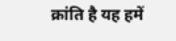क्रांति है यह हमें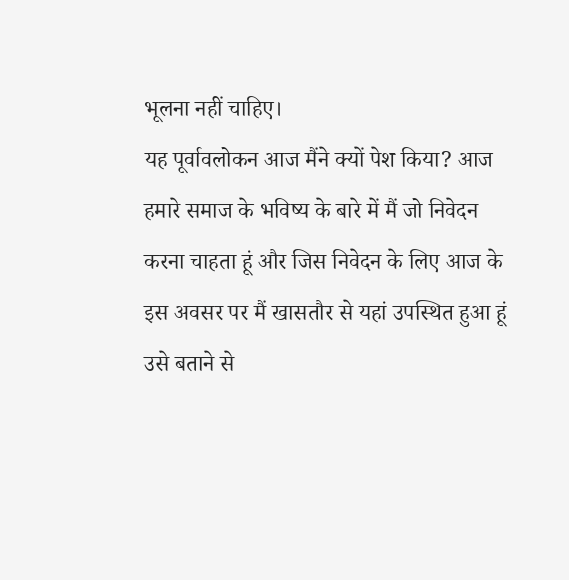भूलना नहीं चाहिए।
यह पूर्वावलोकन आज मैंने क्यों पेश किया? आज हमारे समाज के भविष्य के बारे में मैं जो निवेदन करना चाहता हूं और जिस निवेदन के लिए आज के इस अवसर पर मैं खासतौर से यहां उपस्थित हुआ हूं उसे बताने से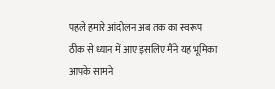पहले हमारे आंदोलन अब तक का स्वरूप ठीक से ध्यान में आए इसलिए मैंने यह भूमिका आपके सामने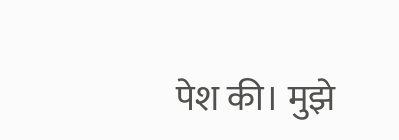पेश की। मुझे